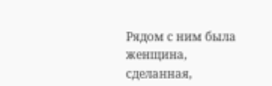Рядом с ним была женщина, сделанная,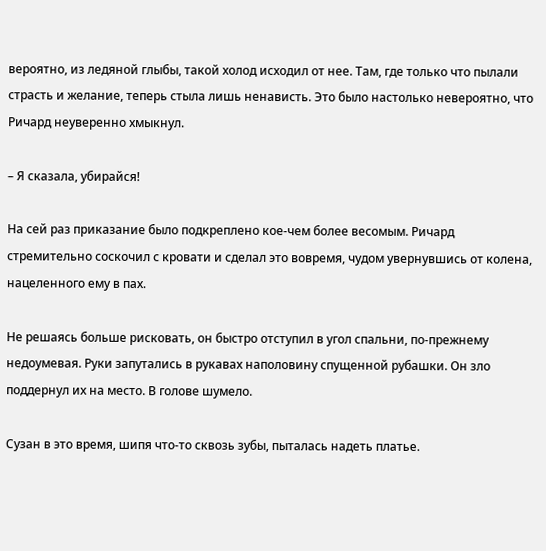вероятно, из ледяной глыбы, такой холод исходил от нее. Там, где только что пылали страсть и желание, теперь стыла лишь ненависть. Это было настолько невероятно, что Ричард неуверенно хмыкнул.

– Я сказала, убирайся!

На сей раз приказание было подкреплено кое-чем более весомым. Ричард стремительно соскочил с кровати и сделал это вовремя, чудом увернувшись от колена, нацеленного ему в пах.

Не решаясь больше рисковать, он быстро отступил в угол спальни, по-прежнему недоумевая. Руки запутались в рукавах наполовину спущенной рубашки. Он зло поддернул их на место. В голове шумело.

Сузан в это время, шипя что-то сквозь зубы, пыталась надеть платье.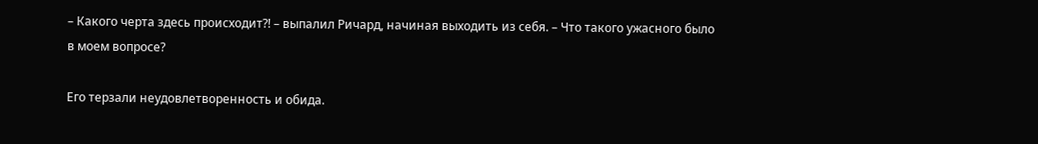– Какого черта здесь происходит?! – выпалил Ричард, начиная выходить из себя. – Что такого ужасного было в моем вопросе?

Его терзали неудовлетворенность и обида.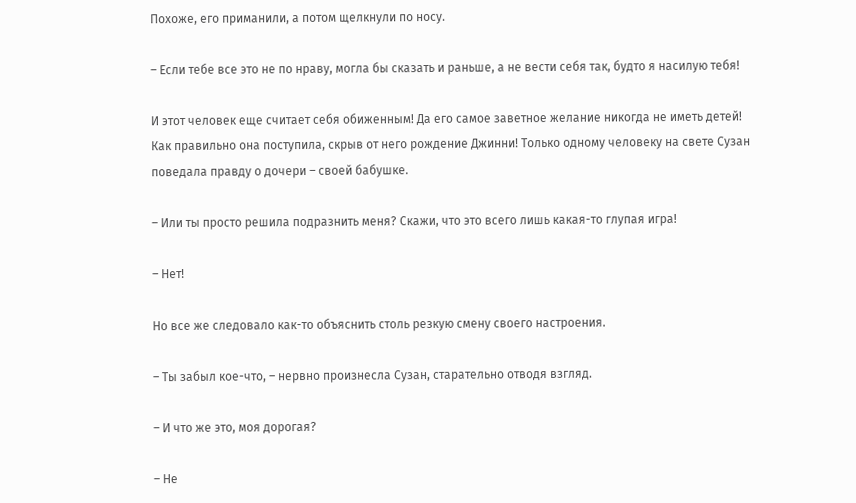Похоже, его приманили, а потом щелкнули по носу.

– Если тебе все это не по нраву, могла бы сказать и раньше, а не вести себя так, будто я насилую тебя!

И этот человек еще считает себя обиженным! Да его самое заветное желание никогда не иметь детей! Как правильно она поступила, скрыв от него рождение Джинни! Только одному человеку на свете Сузан поведала правду о дочери – своей бабушке.

– Или ты просто решила подразнить меня? Скажи, что это всего лишь какая-то глупая игра!

– Нет!

Но все же следовало как-то объяснить столь резкую смену своего настроения.

– Ты забыл кое-что, – нервно произнесла Сузан, старательно отводя взгляд.

– И что же это, моя дорогая?

– Не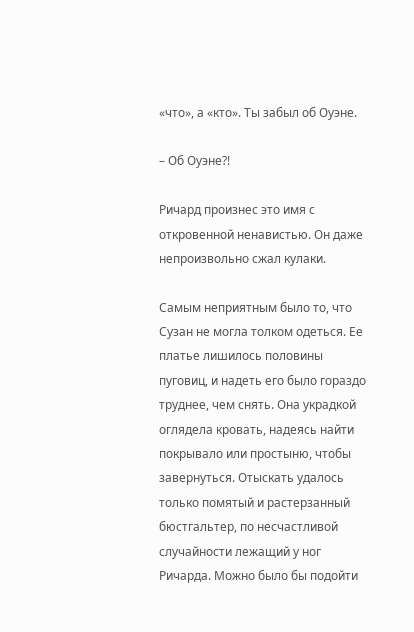«что», а «кто». Ты забыл об Оуэне.

– Об Оуэне?!

Ричард произнес это имя с откровенной ненавистью. Он даже непроизвольно сжал кулаки.

Самым неприятным было то, что Сузан не могла толком одеться. Ее платье лишилось половины пуговиц, и надеть его было гораздо труднее, чем снять. Она украдкой оглядела кровать, надеясь найти покрывало или простыню, чтобы завернуться. Отыскать удалось только помятый и растерзанный бюстгальтер, по несчастливой случайности лежащий у ног Ричарда. Можно было бы подойти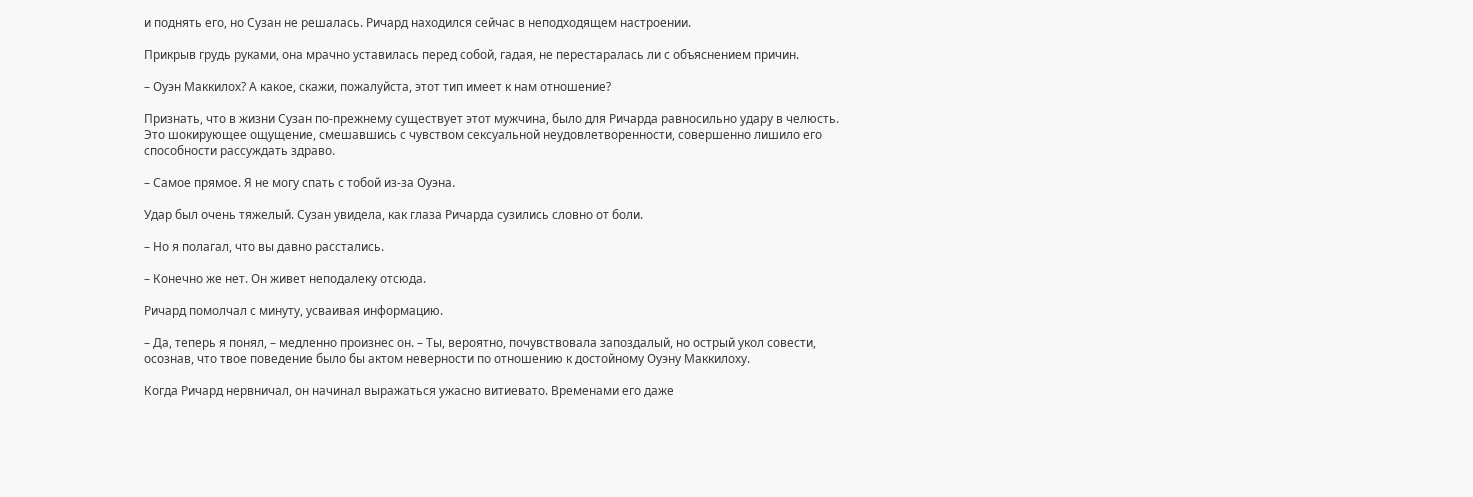и поднять его, но Сузан не решалась. Ричард находился сейчас в неподходящем настроении.

Прикрыв грудь руками, она мрачно уставилась перед собой, гадая, не перестаралась ли с объяснением причин.

– Оуэн Маккилох? А какое, скажи, пожалуйста, этот тип имеет к нам отношение?

Признать, что в жизни Сузан по-прежнему существует этот мужчина, было для Ричарда равносильно удару в челюсть. Это шокирующее ощущение, смешавшись с чувством сексуальной неудовлетворенности, совершенно лишило его способности рассуждать здраво.

– Самое прямое. Я не могу спать с тобой из-за Оуэна.

Удар был очень тяжелый. Сузан увидела, как глаза Ричарда сузились словно от боли.

– Но я полагал, что вы давно расстались.

– Конечно же нет. Он живет неподалеку отсюда.

Ричард помолчал с минуту, усваивая информацию.

– Да, теперь я понял, – медленно произнес он. – Ты, вероятно, почувствовала запоздалый, но острый укол совести, осознав, что твое поведение было бы актом неверности по отношению к достойному Оуэну Маккилоху.

Когда Ричард нервничал, он начинал выражаться ужасно витиевато. Временами его даже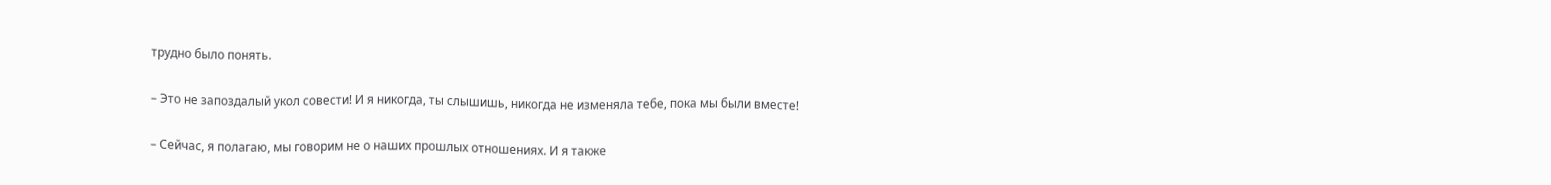трудно было понять.

– Это не запоздалый укол совести! И я никогда, ты слышишь, никогда не изменяла тебе, пока мы были вместе!

– Сейчас, я полагаю, мы говорим не о наших прошлых отношениях. И я также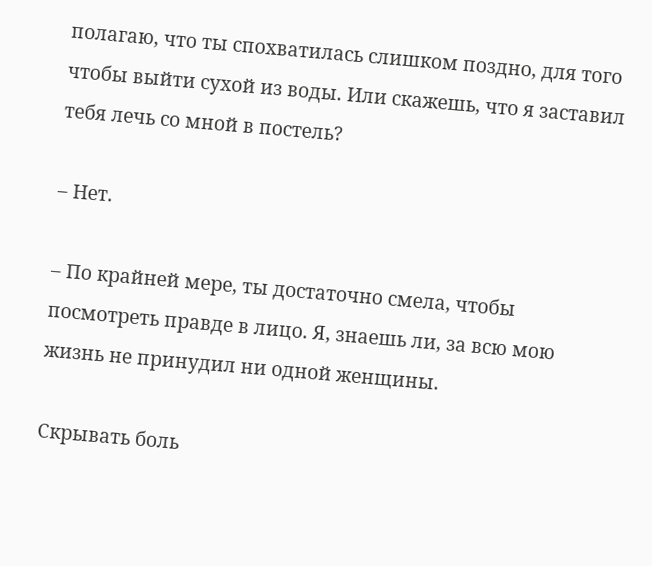полагаю, что ты спохватилась слишком поздно, для того чтобы выйти сухой из воды. Или скажешь, что я заставил тебя лечь со мной в постель?

– Нет.

– По крайней мере, ты достаточно смела, чтобы посмотреть правде в лицо. Я, знаешь ли, за всю мою жизнь не принудил ни одной женщины.

Скрывать боль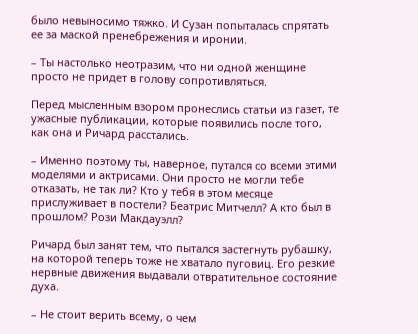было невыносимо тяжко. И Сузан попыталась спрятать ее за маской пренебрежения и иронии.

– Ты настолько неотразим, что ни одной женщине просто не придет в голову сопротивляться.

Перед мысленным взором пронеслись статьи из газет, те ужасные публикации, которые появились после того, как она и Ричард расстались.

– Именно поэтому ты, наверное, путался со всеми этими моделями и актрисами. Они просто не могли тебе отказать, не так ли? Кто у тебя в этом месяце прислуживает в постели? Беатрис Митчелл? А кто был в прошлом? Рози Макдауэлл?

Ричард был занят тем, что пытался застегнуть рубашку, на которой теперь тоже не хватало пуговиц. Его резкие нервные движения выдавали отвратительное состояние духа.

– Не стоит верить всему, о чем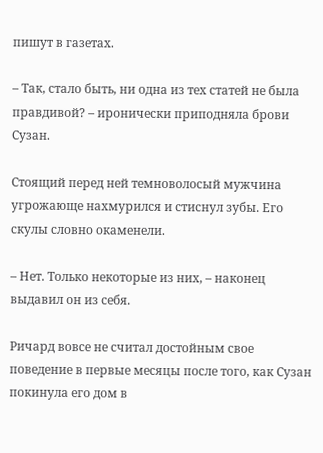пишут в газетах.

– Так, стало быть, ни одна из тех статей не была правдивой? – иронически приподняла брови Сузан.

Стоящий перед ней темноволосый мужчина угрожающе нахмурился и стиснул зубы. Его скулы словно окаменели.

– Нет. Только некоторые из них, – наконец выдавил он из себя.

Ричард вовсе не считал достойным свое поведение в первые месяцы после того, как Сузан покинула его дом в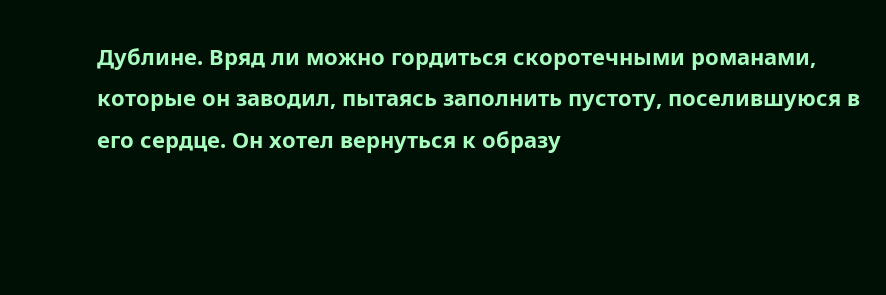Дублине. Вряд ли можно гордиться скоротечными романами, которые он заводил, пытаясь заполнить пустоту, поселившуюся в его сердце. Он хотел вернуться к образу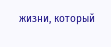жизни, который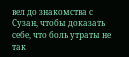вел до знакомства с Сузан, чтобы доказать себе, что боль утраты не так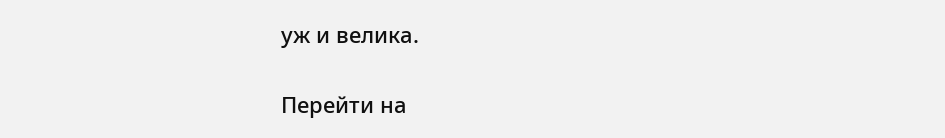уж и велика.

Перейти на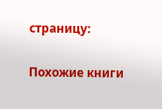страницу:

Похожие книги